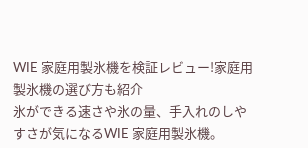WIE 家庭用製氷機を検証レビュー!家庭用製氷機の選び方も紹介
氷ができる速さや氷の量、手入れのしやすさが気になるWIE 家庭用製氷機。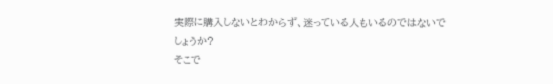実際に購入しないとわからず、迷っている人もいるのではないでしょうか?
そこで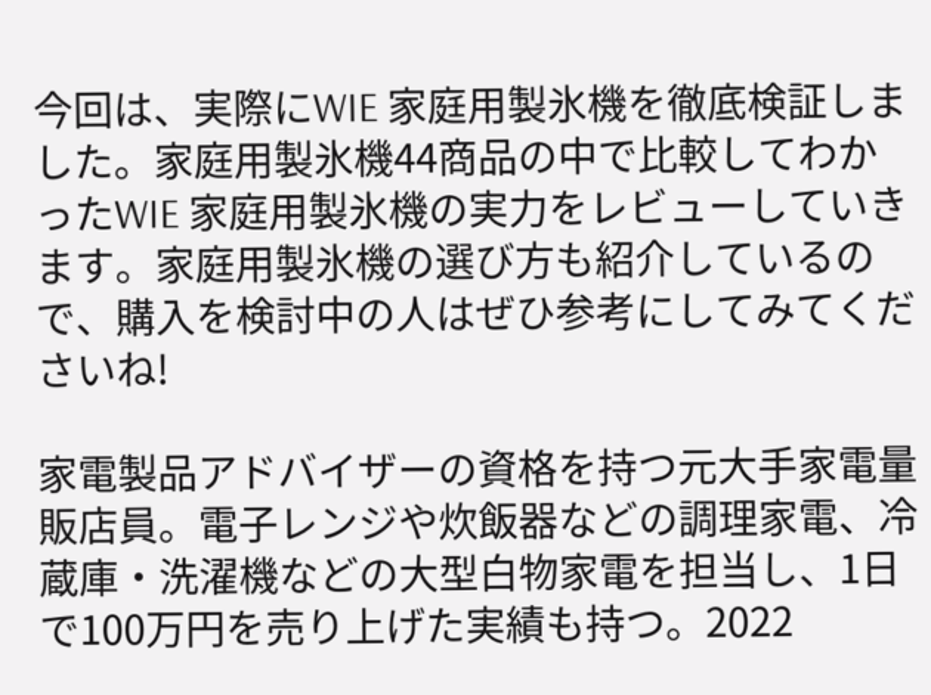今回は、実際にWIE 家庭用製氷機を徹底検証しました。家庭用製氷機44商品の中で比較してわかったWIE 家庭用製氷機の実力をレビューしていきます。家庭用製氷機の選び方も紹介しているので、購入を検討中の人はぜひ参考にしてみてくださいね!

家電製品アドバイザーの資格を持つ元大手家電量販店員。電子レンジや炊飯器などの調理家電、冷蔵庫・洗濯機などの大型白物家電を担当し、1日で100万円を売り上げた実績も持つ。2022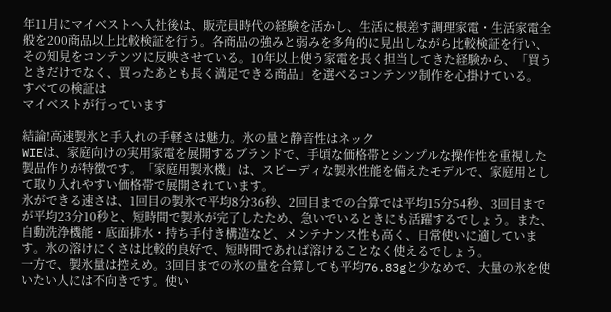年11月にマイベストへ入社後は、販売員時代の経験を活かし、生活に根差す調理家電・生活家電全般を200商品以上比較検証を行う。各商品の強みと弱みを多角的に見出しながら比較検証を行い、その知見をコンテンツに反映させている。10年以上使う家電を長く担当してきた経験から、「買うときだけでなく、買ったあとも長く満足できる商品」を選べるコンテンツ制作を心掛けている。
すべての検証は
マイベストが行っています

結論!高速製氷と手入れの手軽さは魅力。氷の量と静音性はネック
WIEは、家庭向けの実用家電を展開するブランドで、手頃な価格帯とシンプルな操作性を重視した製品作りが特徴です。「家庭用製氷機」は、スピーディな製氷性能を備えたモデルで、家庭用として取り入れやすい価格帯で展開されています。
氷ができる速さは、1回目の製氷で平均8分36秒、2回目までの合算では平均15分54秒、3回目までが平均23分10秒と、短時間で製氷が完了したため、急いでいるときにも活躍するでしょう。また、自動洗浄機能・底面排水・持ち手付き構造など、メンテナンス性も高く、日常使いに適しています。氷の溶けにくさは比較的良好で、短時間であれば溶けることなく使えるでしょう。
一方で、製氷量は控えめ。3回目までの氷の量を合算しても平均76.83gと少なめで、大量の氷を使いたい人には不向きです。使い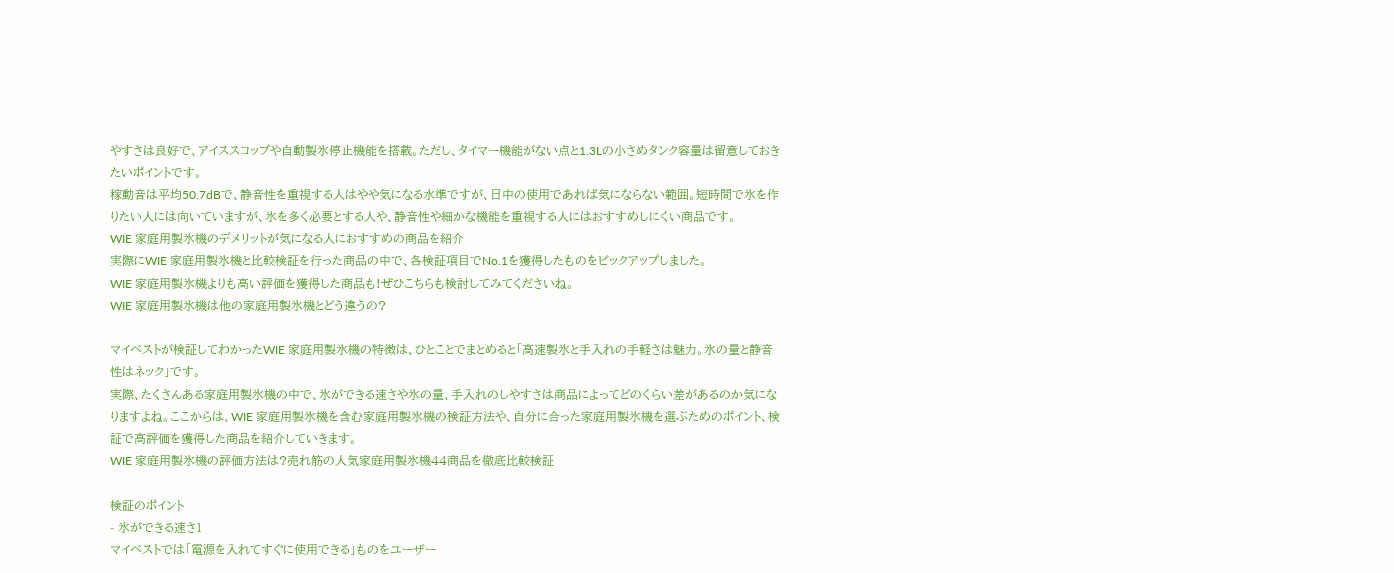やすさは良好で、アイススコップや自動製氷停止機能を搭載。ただし、タイマー機能がない点と1.3Lの小さめタンク容量は留意しておきたいポイントです。
稼動音は平均50.7dBで、静音性を重視する人はやや気になる水準ですが、日中の使用であれば気にならない範囲。短時間で氷を作りたい人には向いていますが、氷を多く必要とする人や、静音性や細かな機能を重視する人にはおすすめしにくい商品です。
WIE 家庭用製氷機のデメリットが気になる人におすすめの商品を紹介
実際にWIE 家庭用製氷機と比較検証を行った商品の中で、各検証項目でNo.1を獲得したものをピックアップしました。
WIE 家庭用製氷機よりも高い評価を獲得した商品も!ぜひこちらも検討してみてくださいね。
WIE 家庭用製氷機は他の家庭用製氷機とどう違うの?

マイベストが検証してわかったWIE 家庭用製氷機の特徴は、ひとことでまとめると「高速製氷と手入れの手軽さは魅力。氷の量と静音性はネック」です。
実際、たくさんある家庭用製氷機の中で、氷ができる速さや氷の量、手入れのしやすさは商品によってどのくらい差があるのか気になりますよね。ここからは、WIE 家庭用製氷機を含む家庭用製氷機の検証方法や、自分に合った家庭用製氷機を選ぶためのポイント、検証で高評価を獲得した商品を紹介していきます。
WIE 家庭用製氷機の評価方法は?売れ筋の人気家庭用製氷機44商品を徹底比較検証

検証のポイント
- 氷ができる速さ1
マイベストでは「電源を入れてすぐに使用できる」ものをユーザー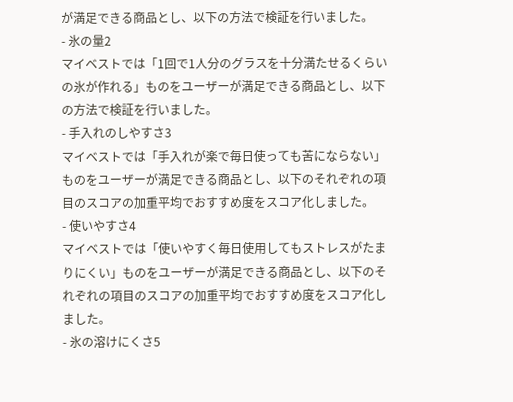が満足できる商品とし、以下の方法で検証を行いました。
- 氷の量2
マイベストでは「1回で1人分のグラスを十分満たせるくらいの氷が作れる」ものをユーザーが満足できる商品とし、以下の方法で検証を行いました。
- 手入れのしやすさ3
マイベストでは「手入れが楽で毎日使っても苦にならない」ものをユーザーが満足できる商品とし、以下のそれぞれの項目のスコアの加重平均でおすすめ度をスコア化しました。
- 使いやすさ4
マイベストでは「使いやすく毎日使用してもストレスがたまりにくい」ものをユーザーが満足できる商品とし、以下のそれぞれの項目のスコアの加重平均でおすすめ度をスコア化しました。
- 氷の溶けにくさ5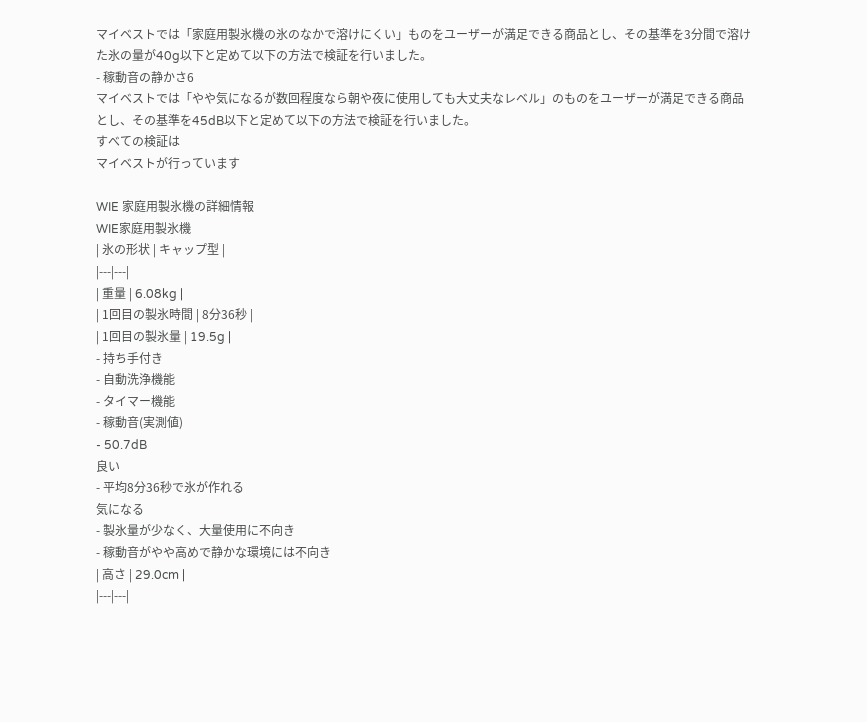マイベストでは「家庭用製氷機の氷のなかで溶けにくい」ものをユーザーが満足できる商品とし、その基準を3分間で溶けた氷の量が40g以下と定めて以下の方法で検証を行いました。
- 稼動音の静かさ6
マイベストでは「やや気になるが数回程度なら朝や夜に使用しても大丈夫なレベル」のものをユーザーが満足できる商品とし、その基準を45dB以下と定めて以下の方法で検証を行いました。
すべての検証は
マイベストが行っています

WIE 家庭用製氷機の詳細情報
WIE家庭用製氷機
| 氷の形状 | キャップ型 |
|---|---|
| 重量 | 6.08kg |
| 1回目の製氷時間 | 8分36秒 |
| 1回目の製氷量 | 19.5g |
- 持ち手付き
- 自動洗浄機能
- タイマー機能
- 稼動音(実測値)
- 50.7dB
良い
- 平均8分36秒で氷が作れる
気になる
- 製氷量が少なく、大量使用に不向き
- 稼動音がやや高めで静かな環境には不向き
| 高さ | 29.0cm |
|---|---|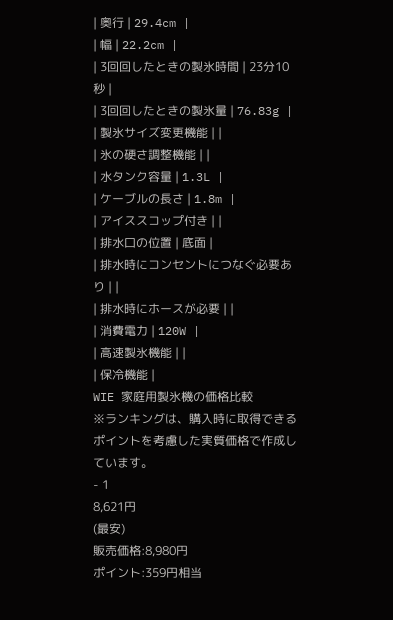| 奥行 | 29.4cm |
| 幅 | 22.2cm |
| 3回回したときの製氷時間 | 23分10秒 |
| 3回回したときの製氷量 | 76.83g |
| 製氷サイズ変更機能 | |
| 氷の硬さ調整機能 | |
| 水タンク容量 | 1.3L |
| ケーブルの長さ | 1.8m |
| アイススコップ付き | |
| 排水口の位置 | 底面 |
| 排水時にコンセントにつなぐ必要あり | |
| 排水時にホースが必要 | |
| 消費電力 | 120W |
| 高速製氷機能 | |
| 保冷機能 |
WIE 家庭用製氷機の価格比較
※ランキングは、購入時に取得できるポイントを考慮した実質価格で作成しています。
- 1
8,621円
(最安)
販売価格:8,980円
ポイント:359円相当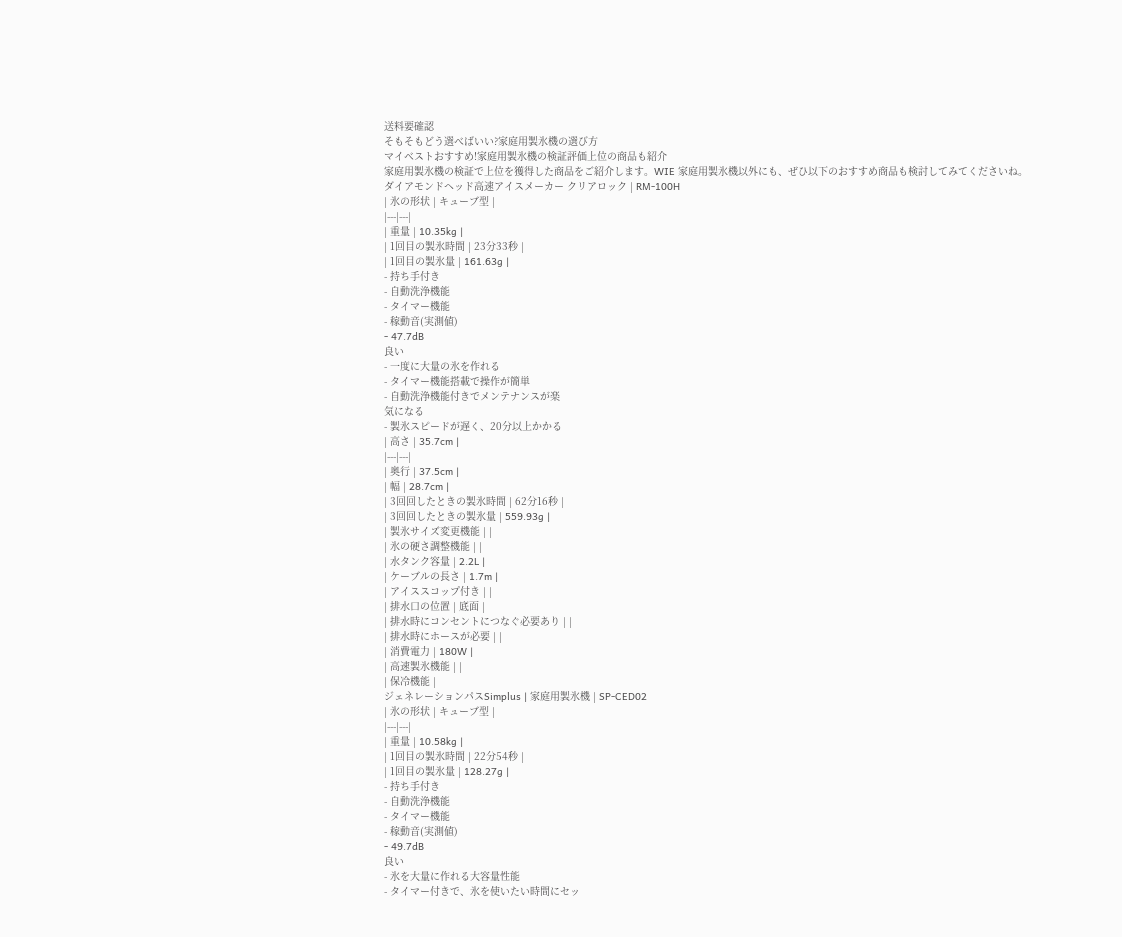送料要確認
そもそもどう選べばいい?家庭用製氷機の選び方
マイベストおすすめ!家庭用製氷機の検証評価上位の商品も紹介
家庭用製氷機の検証で上位を獲得した商品をご紹介します。WIE 家庭用製氷機以外にも、ぜひ以下のおすすめ商品も検討してみてくださいね。
ダイアモンドヘッド高速アイスメーカー クリアロック | RM-100H
| 氷の形状 | キューブ型 |
|---|---|
| 重量 | 10.35kg |
| 1回目の製氷時間 | 23分33秒 |
| 1回目の製氷量 | 161.63g |
- 持ち手付き
- 自動洗浄機能
- タイマー機能
- 稼動音(実測値)
- 47.7dB
良い
- 一度に大量の氷を作れる
- タイマー機能搭載で操作が簡単
- 自動洗浄機能付きでメンテナンスが楽
気になる
- 製氷スピードが遅く、20分以上かかる
| 高さ | 35.7cm |
|---|---|
| 奥行 | 37.5cm |
| 幅 | 28.7cm |
| 3回回したときの製氷時間 | 62分16秒 |
| 3回回したときの製氷量 | 559.93g |
| 製氷サイズ変更機能 | |
| 氷の硬さ調整機能 | |
| 水タンク容量 | 2.2L |
| ケーブルの長さ | 1.7m |
| アイススコップ付き | |
| 排水口の位置 | 底面 |
| 排水時にコンセントにつなぐ必要あり | |
| 排水時にホースが必要 | |
| 消費電力 | 180W |
| 高速製氷機能 | |
| 保冷機能 |
ジェネレーションパスSimplus | 家庭用製氷機 | SP-CED02
| 氷の形状 | キューブ型 |
|---|---|
| 重量 | 10.58kg |
| 1回目の製氷時間 | 22分54秒 |
| 1回目の製氷量 | 128.27g |
- 持ち手付き
- 自動洗浄機能
- タイマー機能
- 稼動音(実測値)
- 49.7dB
良い
- 氷を大量に作れる大容量性能
- タイマー付きで、氷を使いたい時間にセッ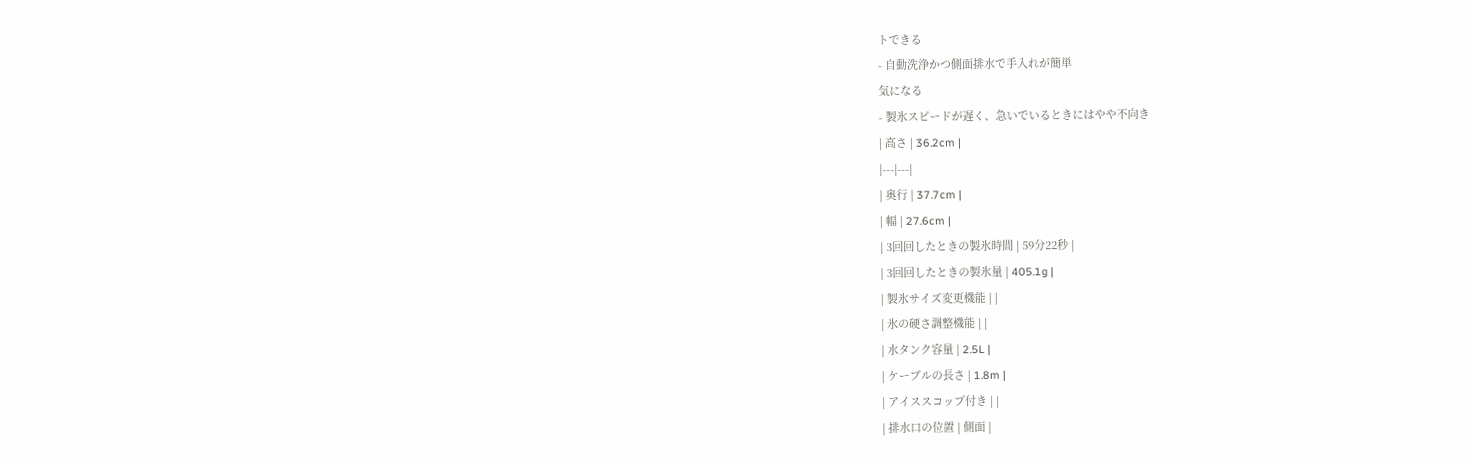トできる
- 自動洗浄かつ側面排水で手入れが簡単
気になる
- 製氷スピードが遅く、急いでいるときにはやや不向き
| 高さ | 36.2cm |
|---|---|
| 奥行 | 37.7cm |
| 幅 | 27.6cm |
| 3回回したときの製氷時間 | 59分22秒 |
| 3回回したときの製氷量 | 405.1g |
| 製氷サイズ変更機能 | |
| 氷の硬さ調整機能 | |
| 水タンク容量 | 2.5L |
| ケーブルの長さ | 1.8m |
| アイススコップ付き | |
| 排水口の位置 | 側面 |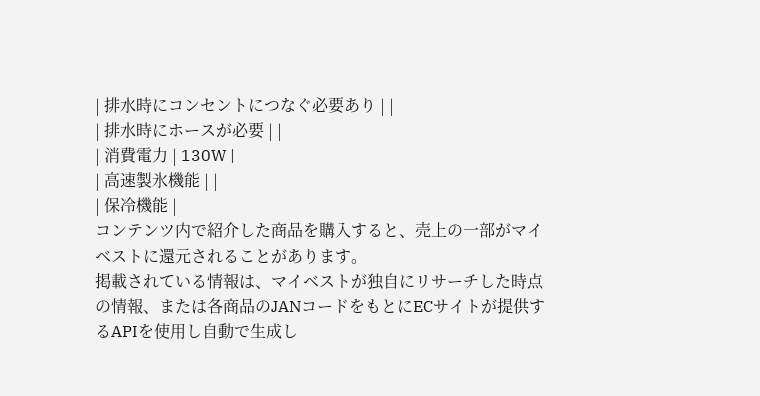| 排水時にコンセントにつなぐ必要あり | |
| 排水時にホースが必要 | |
| 消費電力 | 130W |
| 高速製氷機能 | |
| 保冷機能 |
コンテンツ内で紹介した商品を購入すると、売上の一部がマイベストに還元されることがあります。
掲載されている情報は、マイベストが独自にリサーチした時点の情報、または各商品のJANコードをもとにECサイトが提供するAPIを使用し自動で生成し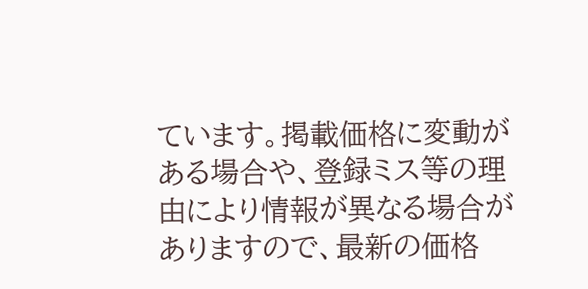ています。掲載価格に変動がある場合や、登録ミス等の理由により情報が異なる場合がありますので、最新の価格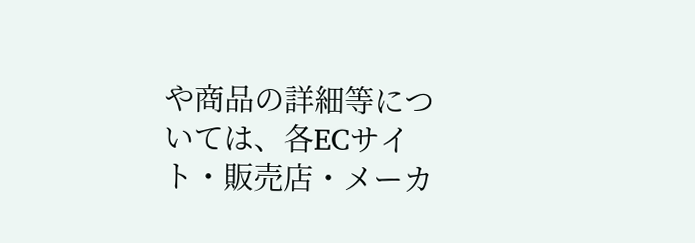や商品の詳細等については、各ECサイト・販売店・メーカ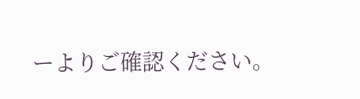ーよりご確認ください。